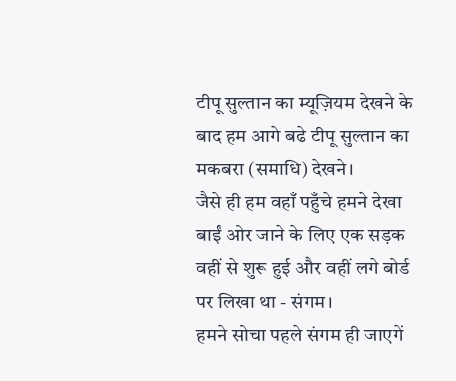टीपू सुल्तान का म्यूज़ियम देखने के बाद हम आगे बढे टीपू सुल्तान का मकबरा (समाधि) देखने।
जैसे ही हम वहाँ पहुँचे हमने देखा बाईं ओर जाने के लिए एक सड़क वहीं से शुरू हुई और वहीं लगे बोर्ड पर लिखा था - संगम।
हमने सोचा पहले संगम ही जाएगें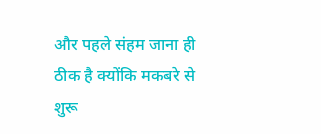और पहले संहम जाना ही ठीक है क्योंकि मकबरे से शुरू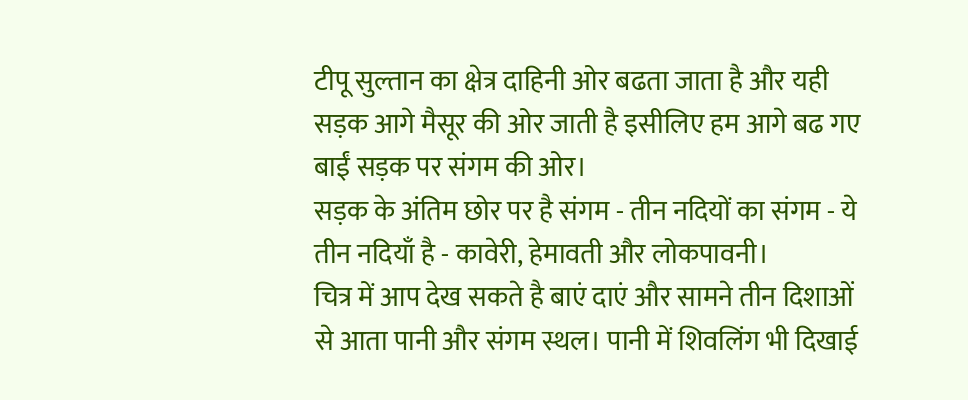टीपू सुल्तान का क्षेत्र दाहिनी ओर बढता जाता है और यही सड़क आगे मैसूर की ओर जाती है इसीलिए हम आगे बढ गए बाईं सड़क पर संगम की ओर।
सड़क के अंतिम छोर पर है संगम - तीन नदियों का संगम - ये तीन नदियाँ है - कावेरी, हेमावती और लोकपावनी।
चित्र में आप देख सकते है बाएं दाएं और सामने तीन दिशाओं से आता पानी और संगम स्थल। पानी में शिवलिंग भी दिखाई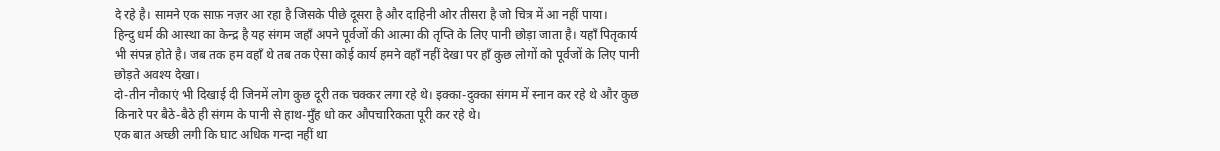दे रहे है। सामने एक साफ़ नज़र आ रहा है जिसके पीछे दूसरा है और दाहिनी ओर तीसरा है जो चित्र में आ नहीं पाया।
हिन्दु धर्म की आस्था का केन्द्र है यह संगम जहाँ अपने पूर्वजों की आत्मा की तृप्ति के लिए पानी छोड़ा जाता है। यहाँ पितृकार्य भी संपन्न होते है। जब तक हम वहाँ थे तब तक ऐसा कोई कार्य हमने वहाँ नहीं देखा पर हाँ कुछ लोगों को पूर्वजों के लिए पानी छोड़ते अवश्य देखा।
दो-तीन नौकाएं भी दिखाई दी जिनमें लोग कुछ दूरी तक चक्कर लगा रहे थे। इक्का-दुक्का संगम में स्नान कर रहे थे और कुछ किनारे पर बैठे-बैठे ही संगम के पानी से हाथ-मुँह धो कर औपचारिकता पूरी कर रहे थे।
एक बात अच्छी लगी कि घाट अधिक गन्दा नहीं था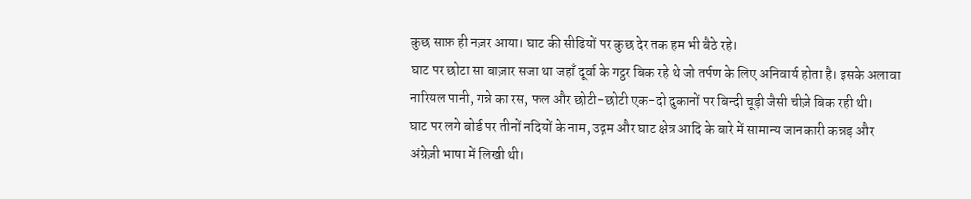कुछ साफ़ ही नज़र आया। घाट की सीढियों पर कुछ देर तक हम भी बैठे रहे।
घाट पर छोटा सा बाज़ार सजा था जहाँ दूर्वा के गट्ठर बिक रहे थे जो तर्पण के लिए अनिवार्य होता है। इसके अलावा नारियल पानी, गन्ने का रस, फल और छोटी-छोटी एक-दो दुकानों पर बिन्दी चूड़ी जैसी चीज़े बिक रही थी।
घाट पर लगे बोर्ड पर तीनों नदियों के नाम, उद्गम और घाट क्षेत्र आदि के बारे में सामान्य जानकारी कन्नड़ और अंग्रेज़ी भाषा में लिखी थी।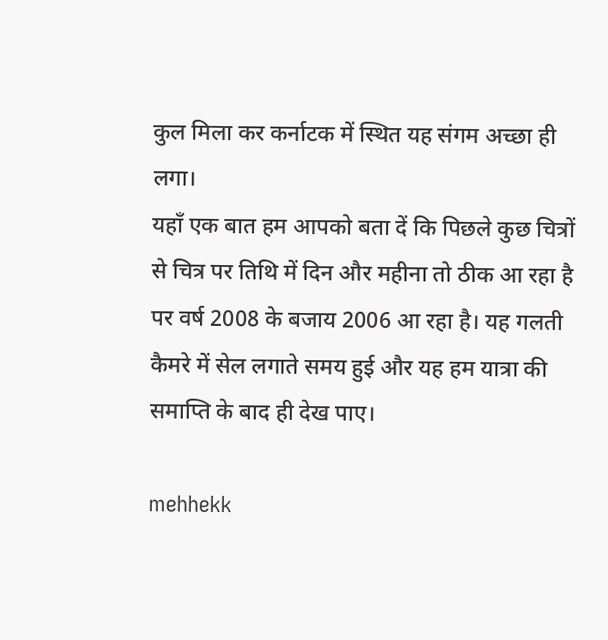कुल मिला कर कर्नाटक में स्थित यह संगम अच्छा ही लगा।
यहाँ एक बात हम आपको बता दें कि पिछले कुछ चित्रों से चित्र पर तिथि में दिन और महीना तो ठीक आ रहा है पर वर्ष 2008 के बजाय 2006 आ रहा है। यह गलती कैमरे में सेल लगाते समय हुई और यह हम यात्रा की समाप्ति के बाद ही देख पाए।

mehhekk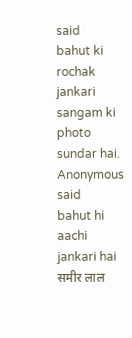said
bahut ki rochak jankari sangam ki photo sundar hai.
Anonymous said
bahut hi aachi jankari hai
समीर लाल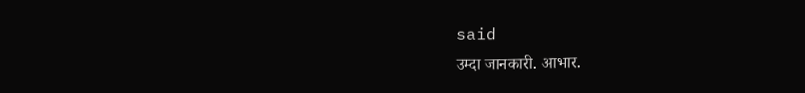said
उम्दा जानकारी. आभार.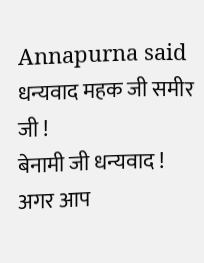Annapurna said
धन्यवाद महक जी समीर जी !
बेनामी जी धन्यवाद ! अगर आप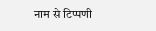नाम से टिप्पणी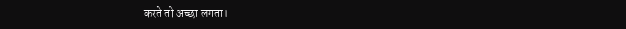करते तो अच्छा लगता।